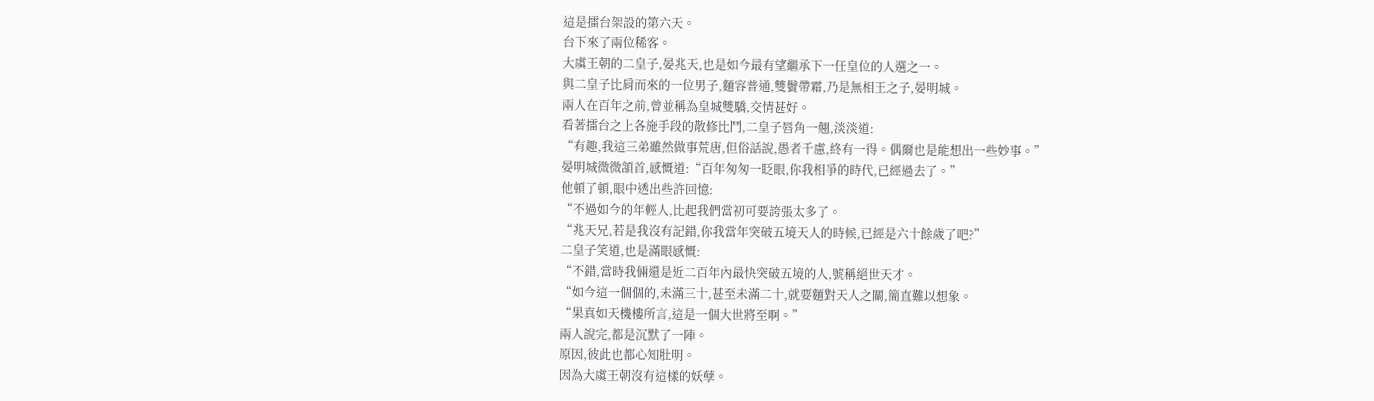這是擂台架設的第六天。
台下來了兩位稀客。
大虞王朝的二皇子,晏兆天,也是如今最有望繼承下一任皇位的人選之一。
與二皇子比肩而來的一位男子,麵容普通,雙鬢帶霜,乃是無相王之子,晏明城。
兩人在百年之前,曾並稱為皇城雙驕,交情甚好。
看著擂台之上各施手段的散修比鬥,二皇子唇角一翹,淡淡道:
“有趣,我這三弟雖然做事荒唐,但俗話說,愚者千慮,終有一得。偶爾也是能想出一些妙事。”
晏明城微微頷首,感慨道:“百年匆匆一眨眼,你我相爭的時代,已經過去了。”
他頓了頓,眼中透出些許回憶:
“不過如今的年輕人,比起我們當初可要誇張太多了。
“兆天兄,若是我沒有記錯,你我當年突破五境天人的時候,已經是六十餘歲了吧?”
二皇子笑道,也是滿眼感慨:
“不錯,當時我倆還是近二百年內最快突破五境的人,號稱絕世天才。
“如今這一個個的,未滿三十,甚至未滿二十,就要麵對天人之關,簡直難以想象。
“果真如天機樓所言,這是一個大世將至啊。”
兩人說完,都是沉默了一陣。
原因,彼此也都心知肚明。
因為大虞王朝沒有這樣的妖孽。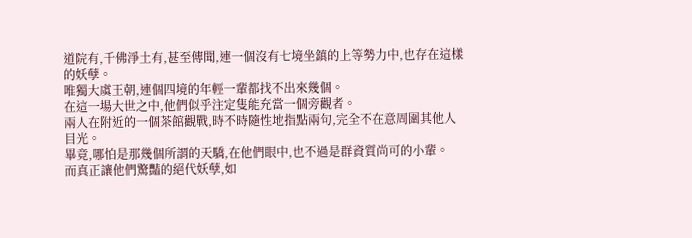道院有,千佛淨土有,甚至傳聞,連一個沒有七境坐鎮的上等勢力中,也存在這樣的妖孽。
唯獨大虞王朝,連個四境的年輕一輩都找不出來幾個。
在這一場大世之中,他們似乎注定隻能充當一個旁觀者。
兩人在附近的一個茶館觀戰,時不時隨性地指點兩句,完全不在意周圍其他人目光。
畢竟,哪怕是那幾個所謂的天驕,在他們眼中,也不過是群資質尚可的小輩。
而真正讓他們驚豔的絕代妖孽,如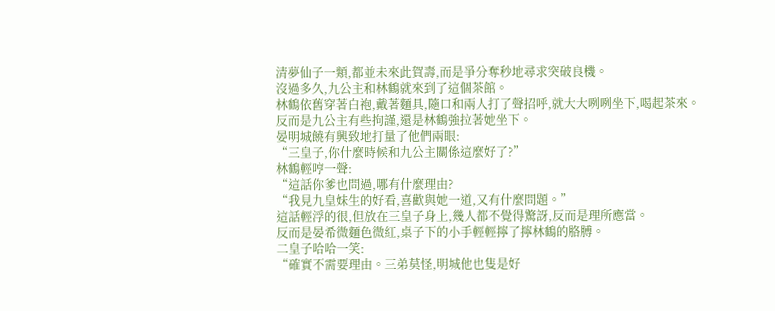清夢仙子一類,都並未來此賀壽,而是爭分奪秒地尋求突破良機。
沒過多久,九公主和林鶴就來到了這個茶館。
林鶴依舊穿著白袍,戴著麵具,隨口和兩人打了聲招呼,就大大咧咧坐下,喝起茶來。
反而是九公主有些拘謹,還是林鶴強拉著她坐下。
晏明城饒有興致地打量了他們兩眼:
“三皇子,你什麼時候和九公主關係這麼好了?”
林鶴輕哼一聲:
“這話你爹也問過,哪有什麼理由?
“我見九皇妹生的好看,喜歡與她一道,又有什麼問題。”
這話輕浮的很,但放在三皇子身上,幾人都不覺得驚訝,反而是理所應當。
反而是晏希微麵色微紅,桌子下的小手輕輕擰了擰林鶴的胳膊。
二皇子哈哈一笑:
“確實不需要理由。三弟莫怪,明城他也隻是好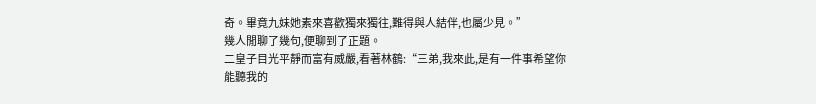奇。畢竟九妹她素來喜歡獨來獨往,難得與人結伴,也屬少見。”
幾人閒聊了幾句,便聊到了正題。
二皇子目光平靜而富有威嚴,看著林鶴:“三弟,我來此,是有一件事希望你能聽我的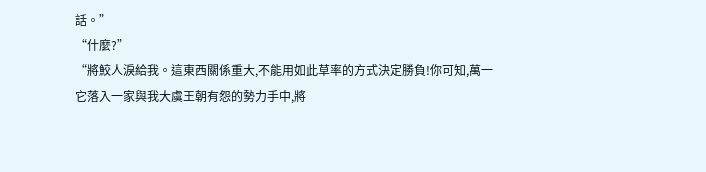話。”
“什麼?”
“將鮫人淚給我。這東西關係重大,不能用如此草率的方式決定勝負!你可知,萬一它落入一家與我大虞王朝有怨的勢力手中,將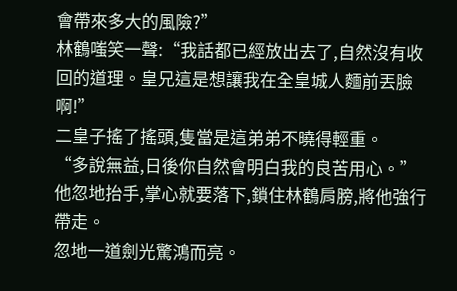會帶來多大的風險?”
林鶴嗤笑一聲:“我話都已經放出去了,自然沒有收回的道理。皇兄這是想讓我在全皇城人麵前丟臉啊!”
二皇子搖了搖頭,隻當是這弟弟不曉得輕重。
“多說無益,日後你自然會明白我的良苦用心。”
他忽地抬手,掌心就要落下,鎖住林鶴肩膀,將他強行帶走。
忽地一道劍光驚鴻而亮。